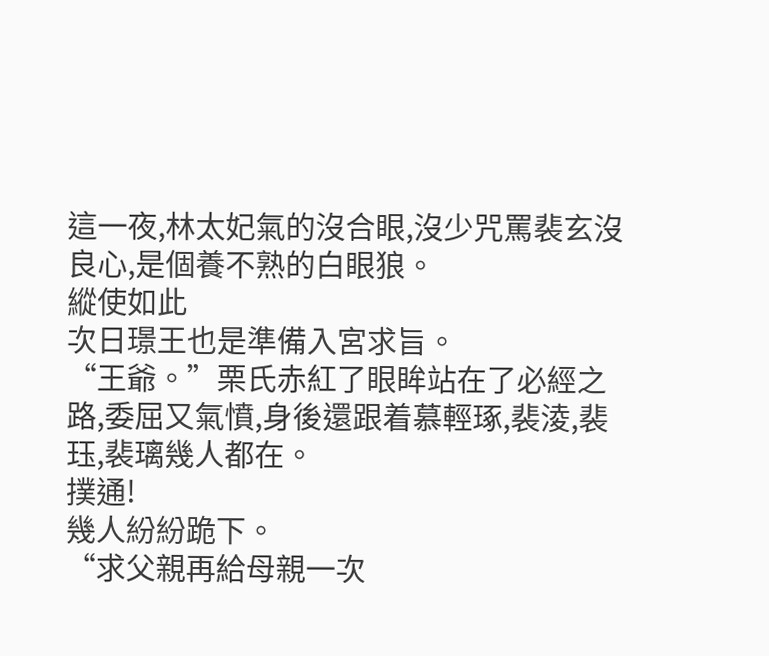這一夜,林太妃氣的沒合眼,沒少咒罵裴玄沒良心,是個養不熟的白眼狼。
縱使如此
次日璟王也是準備入宮求旨。
“王爺。”栗氏赤紅了眼眸站在了必經之路,委屈又氣憤,身後還跟着慕輕琢,裴淩,裴珏,裴璃幾人都在。
撲通!
幾人紛紛跪下。
“求父親再給母親一次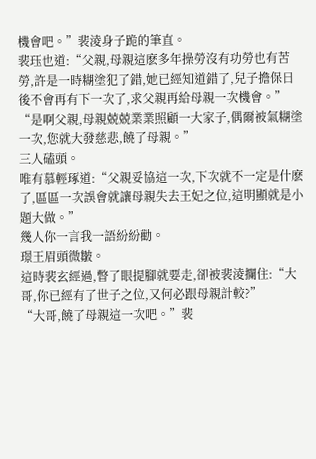機會吧。”裴淩身子跪的筆直。
裴珏也道:“父親,母親這麽多年操勞沒有功勞也有苦勞,許是一時糊塗犯了錯,她已經知道錯了,兒子擔保日後不會再有下一次了,求父親再給母親一次機會。”
“是啊父親,母親兢兢業業照顧一大家子,偶爾被氣糊塗一次,您就大發慈悲,饒了母親。”
三人磕頭。
唯有慕輕琢道:“父親妥協這一次,下次就不一定是什麽了,區區一次誤會就讓母親失去王妃之位,這明顯就是小題大做。”
幾人你一言我一語紛紛勸。
璟王眉頭微皺。
這時裴玄經過,瞥了眼提腳就要走,卻被裴淩攔住:“大哥,你已經有了世子之位,又何必跟母親計較?”
“大哥,饒了母親這一次吧。”裴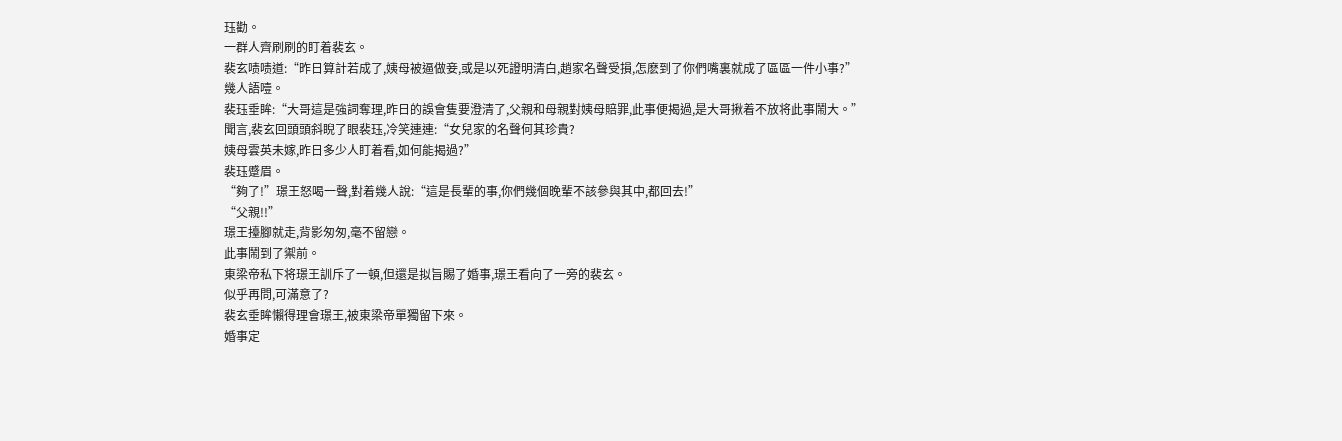珏勸。
一群人齊刷刷的盯着裴玄。
裴玄啧啧道:“昨日算計若成了,姨母被逼做妾,或是以死證明清白,趙家名聲受損,怎麽到了你們嘴裏就成了區區一件小事?”
幾人語噎。
裴珏垂眸:“大哥這是強詞奪理,昨日的誤會隻要澄清了,父親和母親對姨母賠罪,此事便揭過,是大哥揪着不放将此事鬧大。”
聞言,裴玄回頭頭斜睨了眼裴珏,冷笑連連:“女兒家的名聲何其珍貴?
姨母雲英未嫁,昨日多少人盯着看,如何能揭過?”
裴珏蹙眉。
“夠了!”璟王怒喝一聲,對着幾人說:“這是長輩的事,你們幾個晚輩不該參與其中,都回去!”
“父親!!”
璟王擡腳就走,背影匆匆,毫不留戀。
此事鬧到了禦前。
東梁帝私下将璟王訓斥了一頓,但還是拟旨賜了婚事,璟王看向了一旁的裴玄。
似乎再問,可滿意了?
裴玄垂眸懶得理會璟王,被東梁帝單獨留下來。
婚事定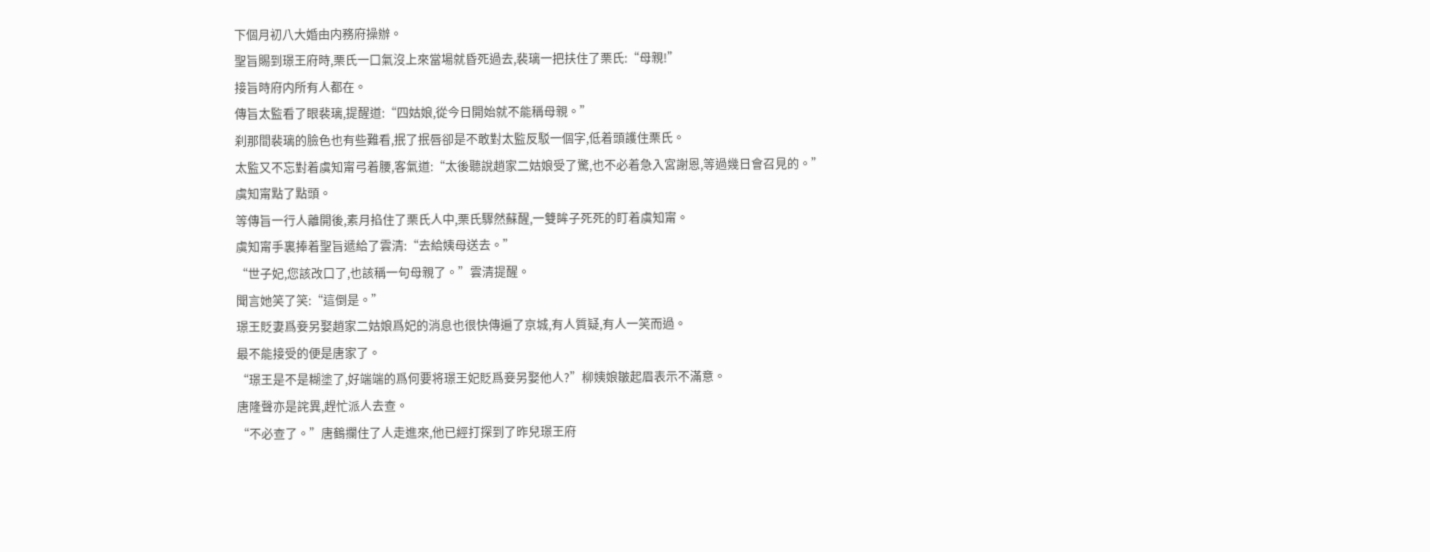下個月初八大婚由内務府操辦。
聖旨賜到璟王府時,栗氏一口氣沒上來當場就昏死過去,裴璃一把扶住了栗氏:“母親!”
接旨時府内所有人都在。
傳旨太監看了眼裴璃,提醒道:“四姑娘,從今日開始就不能稱母親。”
刹那間裴璃的臉色也有些難看,抿了抿唇卻是不敢對太監反駁一個字,低着頭護住栗氏。
太監又不忘對着虞知甯弓着腰,客氣道:“太後聽說趙家二姑娘受了驚,也不必着急入宮謝恩,等過幾日會召見的。”
虞知甯點了點頭。
等傳旨一行人離開後,素月掐住了栗氏人中,栗氏驟然蘇醒,一雙眸子死死的盯着虞知甯。
虞知甯手裏捧着聖旨遞給了雲清:“去給姨母送去。”
“世子妃,您該改口了,也該稱一句母親了。”雲清提醒。
聞言她笑了笑:“這倒是。”
璟王貶妻爲妾另娶趙家二姑娘爲妃的消息也很快傳遍了京城,有人質疑,有人一笑而過。
最不能接受的便是唐家了。
“璟王是不是糊塗了,好端端的爲何要将璟王妃貶爲妾另娶他人?”柳姨娘皺起眉表示不滿意。
唐隆聲亦是詫異,趕忙派人去查。
“不必查了。”唐鶴攔住了人走進來,他已經打探到了昨兒璟王府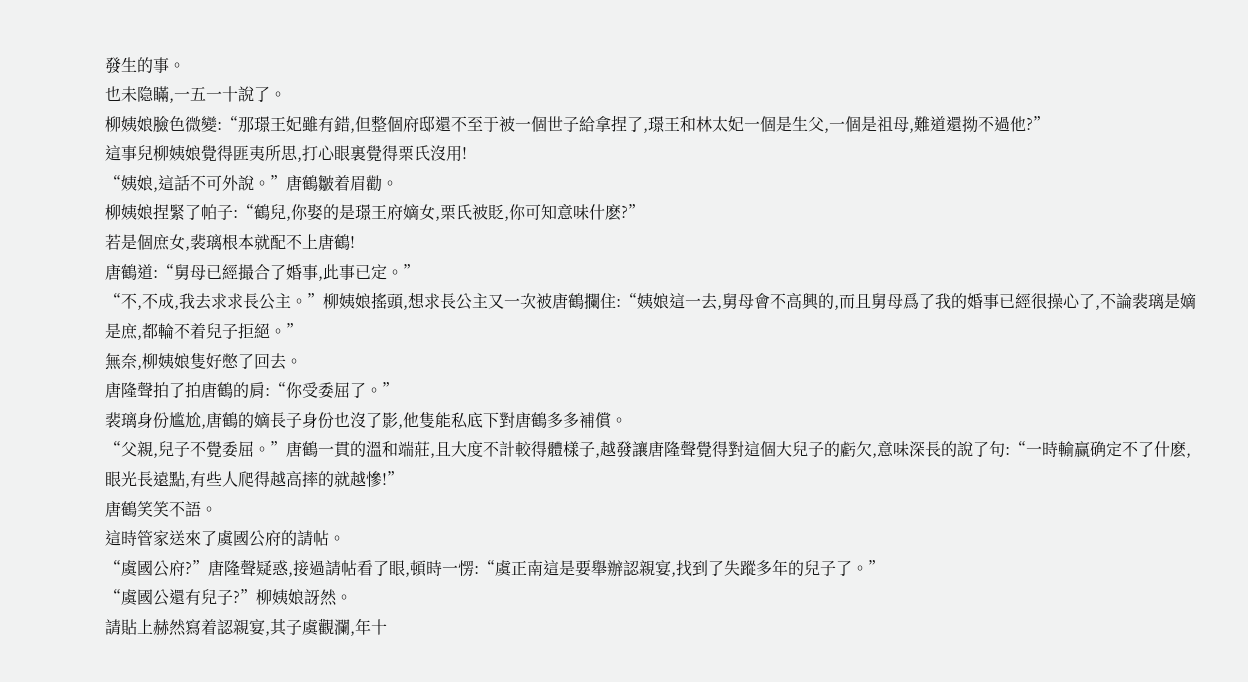發生的事。
也未隐瞞,一五一十說了。
柳姨娘臉色微變:“那璟王妃雖有錯,但整個府邸還不至于被一個世子給拿捏了,璟王和林太妃一個是生父,一個是祖母,難道還拗不過他?”
這事兒柳姨娘覺得匪夷所思,打心眼裏覺得栗氏沒用!
“姨娘,這話不可外說。”唐鶴皺着眉勸。
柳姨娘捏緊了帕子:“鶴兒,你娶的是璟王府嫡女,栗氏被貶,你可知意味什麽?”
若是個庶女,裴璃根本就配不上唐鶴!
唐鶴道:“舅母已經撮合了婚事,此事已定。”
“不,不成,我去求求長公主。”柳姨娘搖頭,想求長公主又一次被唐鶴攔住:“姨娘這一去,舅母會不高興的,而且舅母爲了我的婚事已經很操心了,不論裴璃是嫡是庶,都輪不着兒子拒絕。”
無奈,柳姨娘隻好憋了回去。
唐隆聲拍了拍唐鶴的肩:“你受委屈了。”
裴璃身份尴尬,唐鶴的嫡長子身份也沒了影,他隻能私底下對唐鶴多多補償。
“父親,兒子不覺委屈。”唐鶴一貫的溫和端莊,且大度不計較得體樣子,越發讓唐隆聲覺得對這個大兒子的虧欠,意味深長的說了句:“一時輸赢确定不了什麽,眼光長遠點,有些人爬得越高摔的就越慘!”
唐鶴笑笑不語。
這時管家送來了虞國公府的請帖。
“虞國公府?”唐隆聲疑惑,接過請帖看了眼,頓時一愣:“虞正南這是要舉辦認親宴,找到了失蹤多年的兒子了。”
“虞國公還有兒子?”柳姨娘訝然。
請貼上赫然寫着認親宴,其子虞觀瀾,年十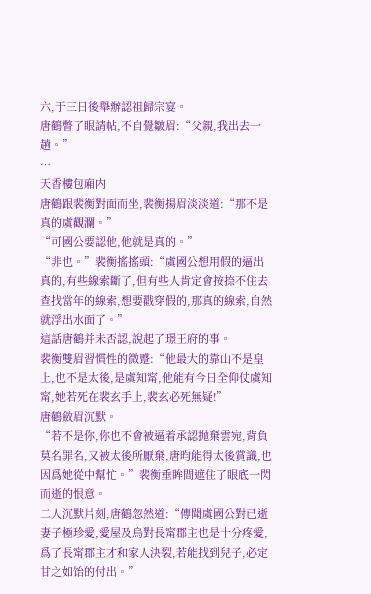六,于三日後舉辦認祖歸宗宴。
唐鶴瞥了眼請帖,不自覺皺眉:“父親,我出去一趟。”
…
天香樓包廂内
唐鶴跟裴衡對面而坐,裴衡揚眉淡淡道:“那不是真的虞觀瀾。”
“可國公要認他,他就是真的。”
“非也。”裴衡搖搖頭:“虞國公想用假的逼出真的,有些線索斷了,但有些人肯定會按捺不住去查找當年的線索,想要戳穿假的,那真的線索,自然就浮出水面了。”
這話唐鶴并未否認,說起了璟王府的事。
裴衡雙眉習慣性的微蹙:“他最大的靠山不是皇上,也不是太後,是虞知甯,他能有今日全仰仗虞知甯,她若死在裴玄手上,裴玄必死無疑!”
唐鶴斂眉沉默。
“若不是你,你也不會被逼着承認抛棄雲宛,背負莫名罪名,又被太後所厭棄,唐昀能得太後賞識,也因爲她從中幫忙。”裴衡垂眸間遮住了眼底一閃而逝的恨意。
二人沉默片刻,唐鶴忽然道:“傳聞虞國公對已逝妻子極珍愛,愛屋及烏對長甯郡主也是十分疼愛,爲了長甯郡主才和家人決裂,若能找到兒子,必定甘之如饴的付出。”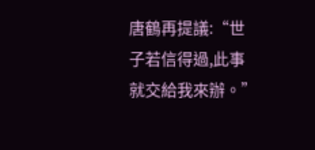唐鶴再提議:“世子若信得過,此事就交給我來辦。”